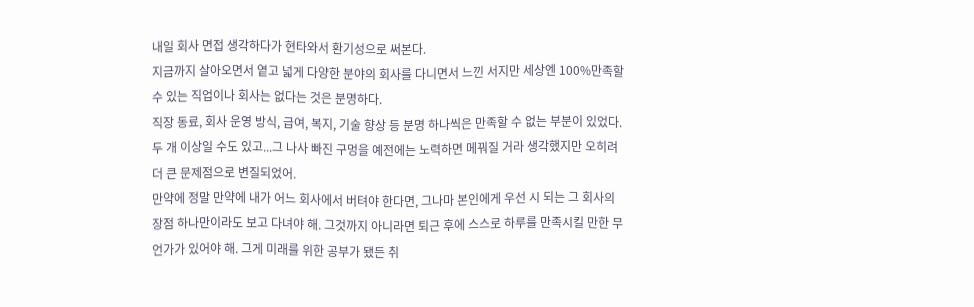내일 회사 면접 생각하다가 현타와서 환기성으로 써본다.
지금까지 살아오면서 옅고 넓게 다양한 분야의 회사를 다니면서 느낀 서지만 세상엔 100%만족할 수 있는 직업이나 회사는 없다는 것은 분명하다.
직장 동료, 회사 운영 방식, 급여, 복지, 기술 향상 등 분명 하나씩은 만족할 수 없는 부분이 있었다. 두 개 이상일 수도 있고...그 나사 빠진 구멍을 예전에는 노력하면 메꿔질 거라 생각했지만 오히려 더 큰 문제점으로 변질되었어.
만약에 정말 만약에 내가 어느 회사에서 버텨야 한다면, 그나마 본인에게 우선 시 되는 그 회사의 장점 하나만이라도 보고 다녀야 해. 그것까지 아니라면 퇴근 후에 스스로 하루를 만족시킬 만한 무언가가 있어야 해. 그게 미래를 위한 공부가 됐든 취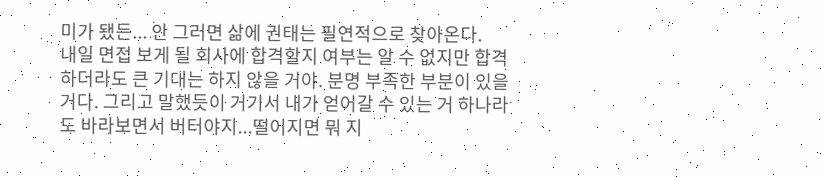미가 됐든... 안 그러면 삶에 권태는 필연적으로 찾아온다.
내일 면접 보게 될 회사에 합격할지 여부는 알 수 없지만 합격하더라도 큰 기대는 하지 않을 거야. 분명 부족한 부분이 있을 거다. 그리고 말했듯이 거기서 내가 얻어갈 수 있는 거 하나라도 바라보면서 버터야지...떨어지면 뭐 지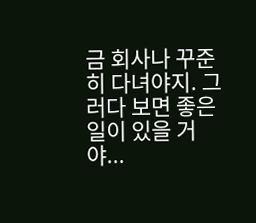금 회사나 꾸준히 다녀야지. 그러다 보면 좋은 일이 있을 거야...